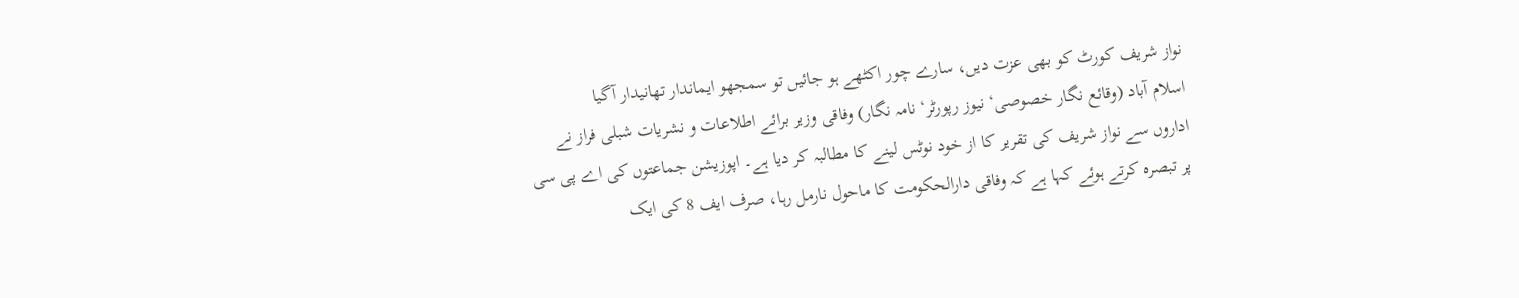نواز شریف کورٹ کو بھی عزت دیں، سارے چور اکٹھے ہو جائیں تو سمجھو ایماندار تھانیدار آگیا
اسلام آباد (وقائع نگار خصوصی‘ نیوز رپورٹر‘ نامہ نگار) وفاقی وزیر برائے اطلاعات و نشریات شبلی فراز نے اداروں سے نواز شریف کی تقریر کا از خود نوٹس لینے کا مطالبہ کر دیا ہے۔ اپوزیشن جماعتوں کی اے پی سی پر تبصرہ کرتے ہوئے کہا ہے کہ وفاقی دارالحکومت کا ماحول نارمل رہا، صرف ایف 8 کی ایک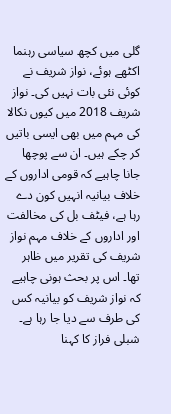گلی میں کچھ سیاسی رہنما اکٹھے ہوئے، نواز شریف نے کوئی نئی بات نہیں کی۔ نواز شریف 2018 میں کیوں نکالا کی مہم میں بھی ایسی باتیں کر چکے ہیں۔ ان سے پوچھا جانا چاہیے کہ قومی اداروں کے خلاف بیانیہ انہیں کون دے رہا ہے، فیٹف بل کی مخالفت اور اداروں کے خلاف مہم نواز شریف کی تقریر میں ظاہر تھا۔ اس پر بحث ہونی چاہیے کہ نواز شریف کو بیانیہ کس کی طرف سے دیا جا رہا ہے۔ شبلی فراز کا کہنا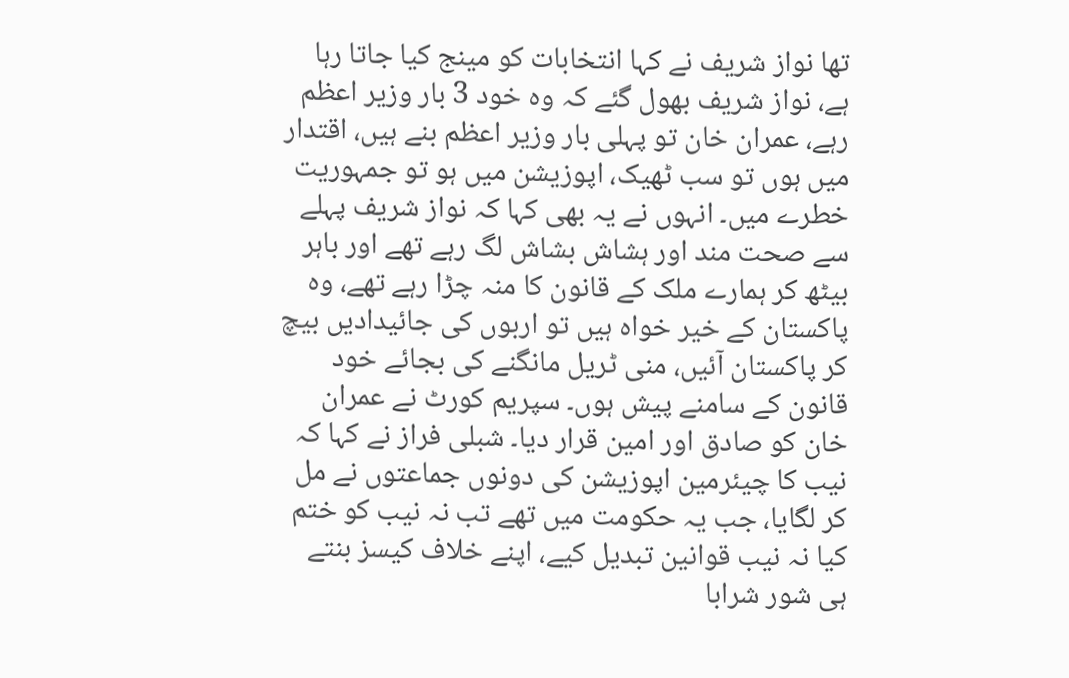تھا نواز شریف نے کہا انتخابات کو مینج کیا جاتا رہا ہے، نواز شریف بھول گئے کہ وہ خود 3 بار وزیر اعظم رہے، عمران خان تو پہلی بار وزیر اعظم بنے ہیں، اقتدار میں ہوں تو سب ٹھیک، اپوزیشن میں ہو تو جمہوریت خطرے میں۔ انہوں نے یہ بھی کہا کہ نواز شریف پہلے سے صحت مند اور ہشاش بشاش لگ رہے تھے اور باہر بیٹھ کر ہمارے ملک کے قانون کا منہ چڑا رہے تھے، وہ پاکستان کے خیر خواہ ہیں تو اربوں کی جائیدادیں بیچ کر پاکستان آئیں، منی ٹریل مانگنے کی بجائے خود قانون کے سامنے پیش ہوں۔ سپریم کورٹ نے عمران خان کو صادق اور امین قرار دیا۔ شبلی فراز نے کہا کہ نیب کا چیئرمین اپوزیشن کی دونوں جماعتوں نے مل کر لگایا، جب یہ حکومت میں تھے تب نہ نیب کو ختم کیا نہ نیب قوانین تبدیل کیے، اپنے خلاف کیسز بنتے ہی شور شرابا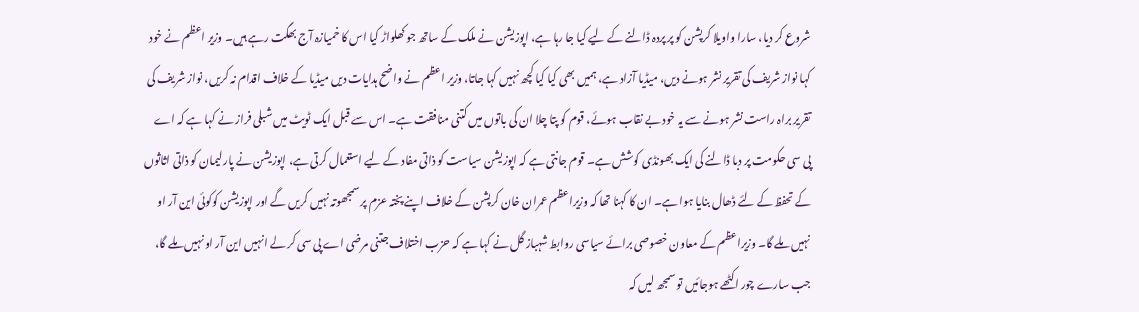شروع کر دیا، سارا واویلا کرپشن کو پر پردہ ڈالنے کے لیے کیا جا رہا ہے، اپوزیشن نے ملک کے ساتھ جو کھلواڑ کیا اس کا خمیازہ آج بھگت رہے ہیں۔ وزیر اعظم نے خود کہا نواز شریف کی تقریر نشر ہونے دیں، میڈیا آزاد ہے، ہمیں بھی کیا کیا کچھ نہیں کہا جاتا، وزیر اعظم نے واضح ہدایات دیں میڈیا کے خلاف اقدام نہ کریں، نواز شریف کی تقریر براہ راست نشر ہونے سے یہ خود بے نقاب ہوئے، قوم کو پتا چلا ان کی باتوں میں کتنی منافقت ہے۔ اس سے قبل ایک ٹویٹ میں شبلی فراز نے کہا ہے کہ اے پی سی حکومت پر دبا ڈالنے کی ایک بھونڈی کوشش ہے۔ قوم جانتی ہے کہ اپوزیشن سیاست کو ذاتی مفاد کے لیے استعمال کرتی ہے، اپوزیشن نے پارلیمان کو ذاتی اثاثوں کے تحفظ کے لئے ڈھال بنایا ہوا ہے۔ ان کا کہنا تھا کہ وزیراعظم عمران خان کرپشن کے خلاف اپنے پختہ عزم پر سمجھوتہ نہیں کریں گے اور اپوزیشن کوکوئی این آر او نہیں ملے گا۔ وزیراعظم کے معاون خصوصی برائے سیاسی روابط شہباز گل نے کہا ہے کہ حزب اختلاف جتنی مرضی اے پی سی کر لے انہیں این آر او نہیں ملے گا، جب سارے چور اکٹھے ہوجائیں تو سمجھ لیں کہ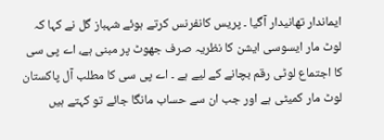ایماندار تھانیدار آگیا ۔ پریس کانفرنس کرتے ہوئے شہباز گل نے کہا کہ لوٹ مار ایسوسی ایشن کا نظریہ صرف جھوٹ پر مبنی ہے، اے پی سی کا اجتماع لوٹی رقم بچانے کے لیے ہے ۔ اے پی سی کا مطلب آل پاکستان لوٹ مار کمیٹی ہے اور جب ان سے حساب مانگا جائے تو کہتے ہیں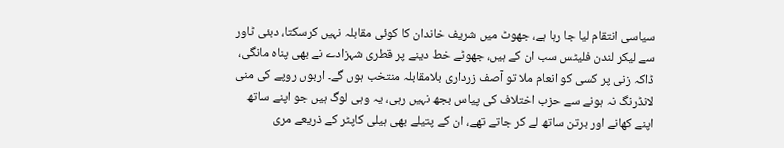سیاسی انتقام لیا جا رہا ہے، جھوٹ میں شریف خاندان کا کوئی مقابلہ نہیں کرسکتا، دبئی ٹاور سے لیکر لندن فلیٹس سب ان کے ہیں، جھوٹے خط دینے پر قطری شہزادے نے بھی پناہ مانگی، ڈاکہ زنی پر کسی کو انعام ملا تو آصف زرداری بلامقابلہ منتخب ہوں گے۔ اربوں روپے کی منی لانڈرنگ نہ ہونے سے حزب اختلاف کی پیاس بجھ نہیں رہی، یہ وہی لوگ ہیں جو اپنے ساتھ اپنے کھانے اور برتن ساتھ لے کر جاتے تھے، ان کے پتیلے بھی ہیلی کاپٹر کے ذریعے مری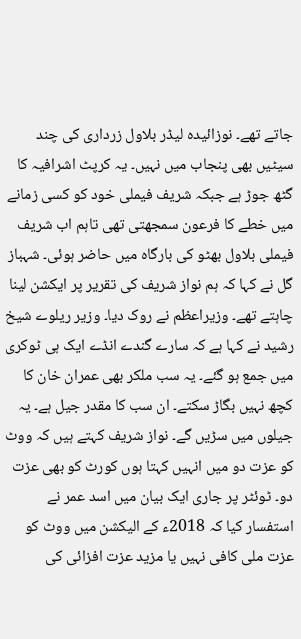جاتے تھے۔ نوزائیدہ لیڈر بلاول زرداری کی چند سیٹیں بھی پنجاب میں نہیں۔ یہ کرپٹ اشرافیہ کا گٹھ جوڑ ہے جبکہ شریف فیملی خود کو کسی زمانے میں خطے کا فرعون سمجھتی تھی تاہم اب شریف فیملی بلاول بھٹو کی بارگاہ میں حاضر ہوئی۔ شہباز گل نے کہا کہ ہم نواز شریف کی تقریر پر ایکشن لینا چاہتے تھے۔ وزیراعظم نے روک دیا۔ وزیر ریلوے شیخ رشید نے کہا ہے کہ سارے گندے انڈے ایک ہی ٹوکری میں جمع ہو گئے۔ یہ سب ملکر بھی عمران خان کا کچھ نہیں بگاڑ سکتے۔ ان سب کا مقدر جیل ہے۔ یہ جیلوں میں سڑیں گے۔ نواز شریف کہتے ہیں کہ ووٹ کو عزت دو میں انہیں کہتا ہوں کورٹ کو بھی عزت دو۔ ٹوئٹر پر جاری ایک بیان میں اسد عمر نے استفسار کیا کہ 2018ء کے الیکشن میں ووٹ کو عزت ملی کافی نہیں یا مزید عزت افزائی کی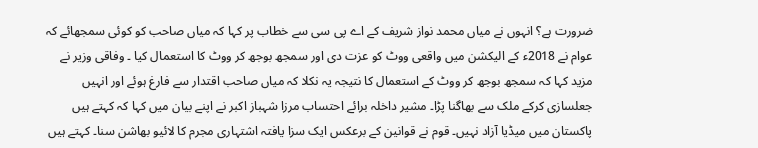ضرورت ہے؟ انہوں نے میاں محمد نواز شریف کے اے پی سی سے خطاب پر کہا کہ میاں صاحب کو کوئی سمجھائے کہ عوام نے 2018ء کے الیکشن میں واقعی ووٹ کو عزت دی اور سمجھ بوجھ کر ووٹ کا استعمال کیا ۔ وفاقی وزیر نے مزید کہا کہ سمجھ بوجھ کر ووٹ کے استعمال کا نتیجہ یہ نکلا کہ میاں صاحب اقتدار سے فارغ ہوئے اور انہیں جعلسازی کرکے ملک سے بھاگنا پڑا۔ مشیر داخلہ برائے احتساب مرزا شہباز اکبر نے اپنے بیان میں کہا کہ کہتے ہیں پاکستان میں میڈیا آزاد نہیں۔ قوم نے قوانین کے برعکس ایک سزا یافتہ اشتہاری مجرم کا لائیو بھاشن سنا۔ کہتے ہیں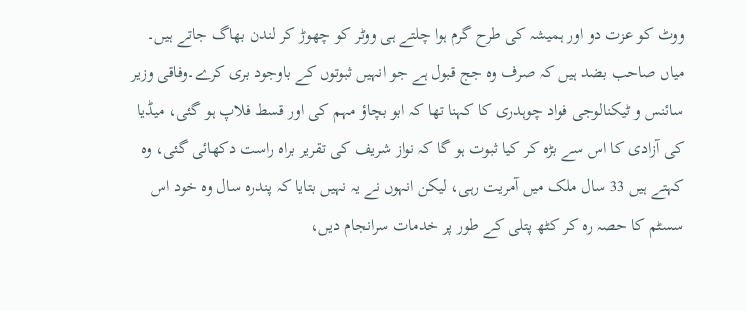ووٹ کو عزت دو اور ہمیشہ کی طرح گرم ہوا چلتے ہی ووٹر کو چھوڑ کر لندن بھاگ جاتے ہیں۔ میاں صاحب بضد ہیں کہ صرف وہ جج قبول ہے جو انہیں ثبوتوں کے باوجود بری کرے۔وفاقی وزیر سائنس و ٹیکنالوجی فواد چوہدری کا کہنا تھا کہ ابو بچاؤ مہم کی اور قسط فلاپ ہو گئی، میڈیا کی آزادی کا اس سے بڑہ کر کیا ثبوت ہو گا کہ نواز شریف کی تقریر براہ راست دکھائی گئی، وہ کہتے ہیں 33 سال ملک میں آمریت رہی، لیکن انہوں نے یہ نہیں بتایا کہ پندرہ سال وہ خود اس سسٹم کا حصہ رہ کر کٹھ پتلی کے طور پر خدمات سرانجام دیں،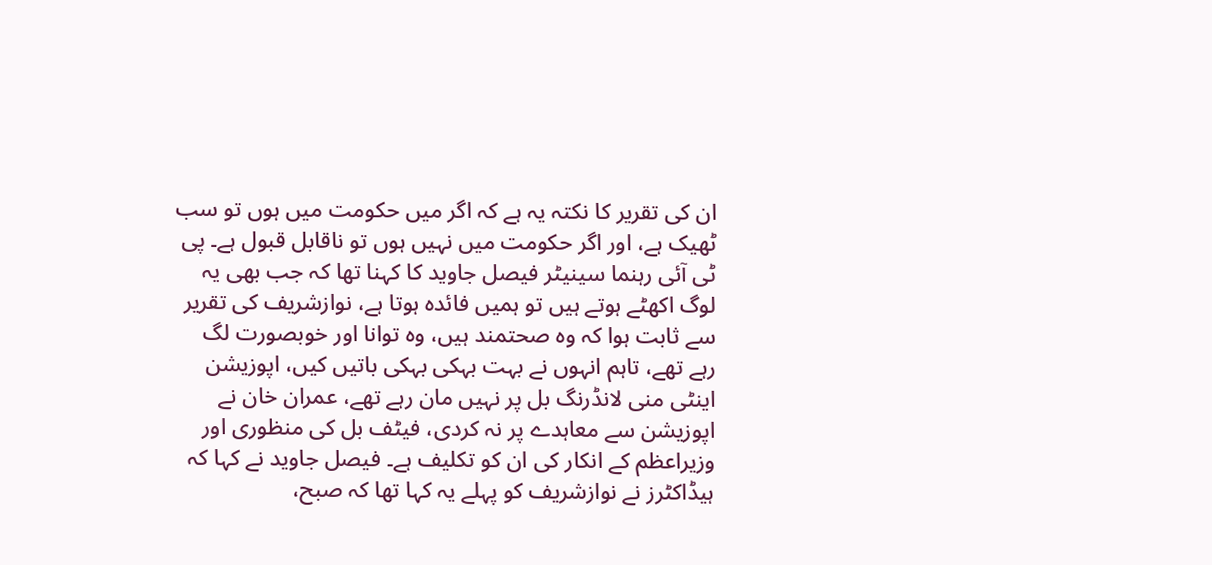ان کی تقریر کا نکتہ یہ ہے کہ اگر میں حکومت میں ہوں تو سب ٹھیک ہے، اور اگر حکومت میں نہیں ہوں تو ناقابل قبول ہے۔ پی ٹی آئی رہنما سینیٹر فیصل جاوید کا کہنا تھا کہ جب بھی یہ لوگ اکھٹے ہوتے ہیں تو ہمیں فائدہ ہوتا ہے، نوازشریف کی تقریر سے ثابت ہوا کہ وہ صحتمند ہیں، وہ توانا اور خوبصورت لگ رہے تھے، تاہم انہوں نے بہت بہکی بہکی باتیں کیں، اپوزیشن اینٹی منی لانڈرنگ بل پر نہیں مان رہے تھے، عمران خان نے اپوزیشن سے معاہدے پر نہ کردی، فیٹف بل کی منظوری اور وزیراعظم کے انکار کی ان کو تکلیف ہے۔ فیصل جاوید نے کہا کہ ہیڈاکٹرز نے نوازشریف کو پہلے یہ کہا تھا کہ صبح،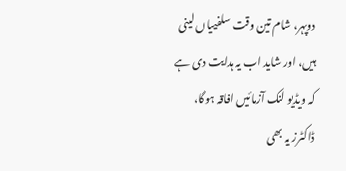دوپہر، شام تین وقت سلفییاں لینی ہیں، اور شاید اب یہ ہدایت دی ہے کہ ویڈیو لنک آزمائیں افاقہ ہوگا، ڈاکٹرز یہ بھی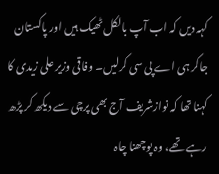کہہ دیں کہ اب آپ بالکل ٹھیک ہیں اور پاکستان جاکر ہی اے پی سی کرلیں۔ وفاقی وزیر علی زیدی کا کہنا تھا کہ نوازشریف آج بھی پرچی سے دیکھ کر پڑھ رہے تھے، وہ پوچھنا چاہ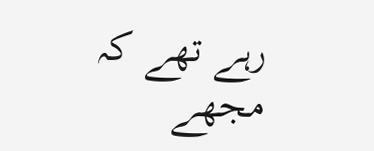رہے تھے کہ مجھے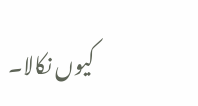کیوں نکالا۔